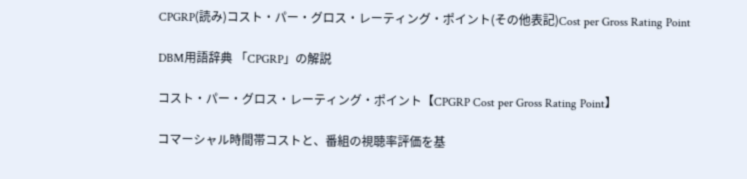CPGRP(読み)コスト・パー・グロス・レーティング・ポイント(その他表記)Cost per Gross Rating Point

DBM用語辞典 「CPGRP」の解説

コスト・パー・グロス・レーティング・ポイント【CPGRP Cost per Gross Rating Point】

コマーシャル時間帯コストと、番組の視聴率評価を基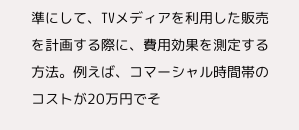準にして、TVメディアを利用した販売を計画する際に、費用効果を測定する方法。例えば、コマーシャル時間帯のコストが20万円でそ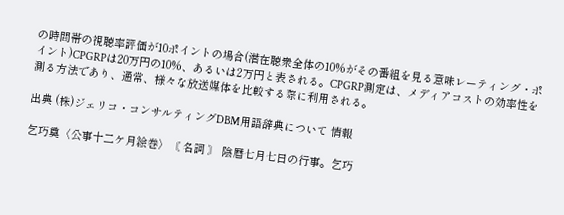の時間帯の視聴率評価が10ポイントの場合(潜在聴衆全体の10%がその番組を見る意味レーティング・ポイント)CPGRPは20万円の10%、あるいは2万円と表される。CPGRP測定は、メディアコストの効率性を測る方法であり、通常、様々な放送媒体を比較する際に利用される。

出典 (株)ジェリコ・コンサルティングDBM用語辞典について 情報

乞巧奠〈公事十二ケ月絵巻〉〘 名詞 〙 陰暦七月七日の行事。乞巧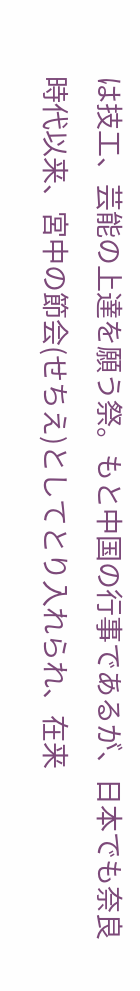は技工、芸能の上達を願う祭。もと中国の行事であるが、日本でも奈良時代以来、宮中の節会(せちえ)としてとり入れられ、在来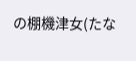の棚機津女(たな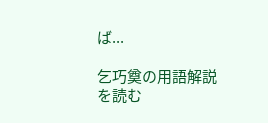ば...

乞巧奠の用語解説を読む